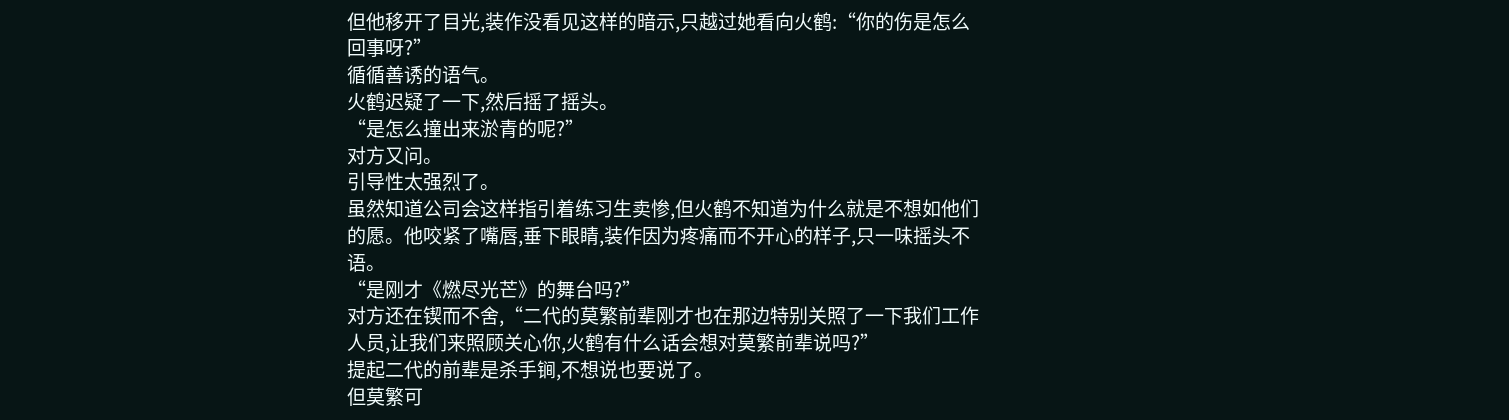但他移开了目光,装作没看见这样的暗示,只越过她看向火鹤:“你的伤是怎么回事呀?”
循循善诱的语气。
火鹤迟疑了一下,然后摇了摇头。
“是怎么撞出来淤青的呢?”
对方又问。
引导性太强烈了。
虽然知道公司会这样指引着练习生卖惨,但火鹤不知道为什么就是不想如他们的愿。他咬紧了嘴唇,垂下眼睛,装作因为疼痛而不开心的样子,只一味摇头不语。
“是刚才《燃尽光芒》的舞台吗?”
对方还在锲而不舍,“二代的莫繁前辈刚才也在那边特别关照了一下我们工作人员,让我们来照顾关心你,火鹤有什么话会想对莫繁前辈说吗?”
提起二代的前辈是杀手锏,不想说也要说了。
但莫繁可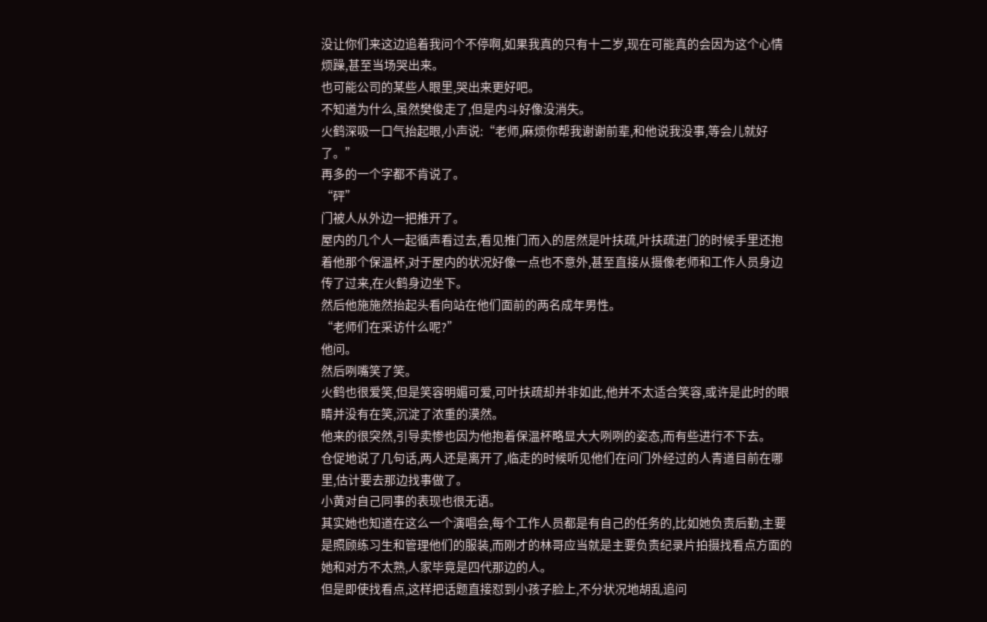没让你们来这边追着我问个不停啊,如果我真的只有十二岁,现在可能真的会因为这个心情烦躁,甚至当场哭出来。
也可能公司的某些人眼里,哭出来更好吧。
不知道为什么,虽然樊俊走了,但是内斗好像没消失。
火鹤深吸一口气抬起眼,小声说:“老师,麻烦你帮我谢谢前辈,和他说我没事,等会儿就好了。”
再多的一个字都不肯说了。
“砰”
门被人从外边一把推开了。
屋内的几个人一起循声看过去,看见推门而入的居然是叶扶疏,叶扶疏进门的时候手里还抱着他那个保温杯,对于屋内的状况好像一点也不意外,甚至直接从摄像老师和工作人员身边传了过来,在火鹤身边坐下。
然后他施施然抬起头看向站在他们面前的两名成年男性。
“老师们在采访什么呢?”
他问。
然后咧嘴笑了笑。
火鹤也很爱笑,但是笑容明媚可爱,可叶扶疏却并非如此,他并不太适合笑容,或许是此时的眼睛并没有在笑,沉淀了浓重的漠然。
他来的很突然,引导卖惨也因为他抱着保温杯略显大大咧咧的姿态,而有些进行不下去。
仓促地说了几句话,两人还是离开了,临走的时候听见他们在问门外经过的人青道目前在哪里,估计要去那边找事做了。
小黄对自己同事的表现也很无语。
其实她也知道在这么一个演唱会,每个工作人员都是有自己的任务的,比如她负责后勤,主要是照顾练习生和管理他们的服装,而刚才的林哥应当就是主要负责纪录片拍摄找看点方面的她和对方不太熟,人家毕竟是四代那边的人。
但是即使找看点,这样把话题直接怼到小孩子脸上,不分状况地胡乱追问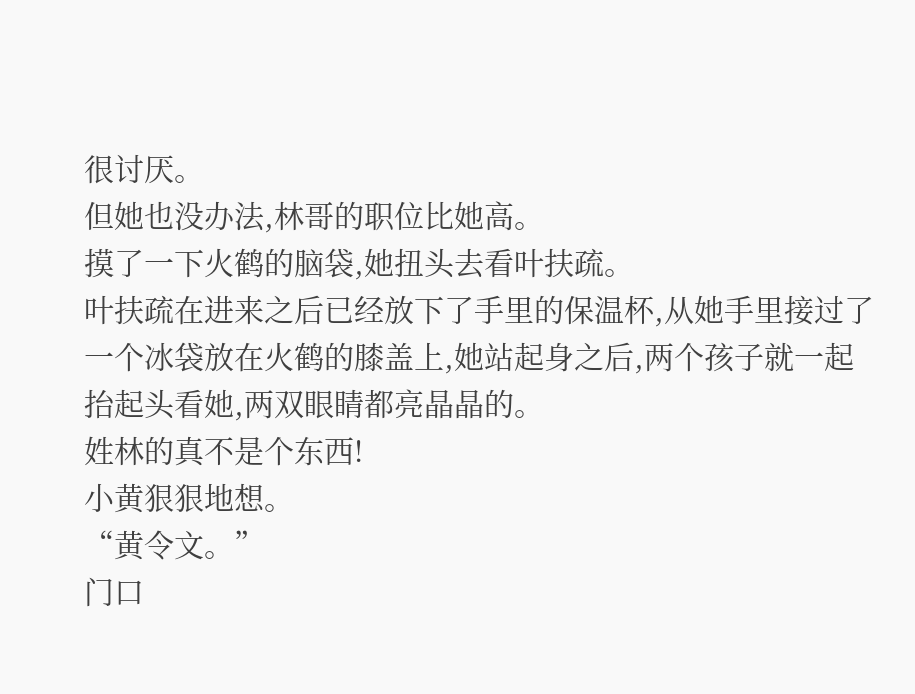很讨厌。
但她也没办法,林哥的职位比她高。
摸了一下火鹤的脑袋,她扭头去看叶扶疏。
叶扶疏在进来之后已经放下了手里的保温杯,从她手里接过了一个冰袋放在火鹤的膝盖上,她站起身之后,两个孩子就一起抬起头看她,两双眼睛都亮晶晶的。
姓林的真不是个东西!
小黄狠狠地想。
“黄令文。”
门口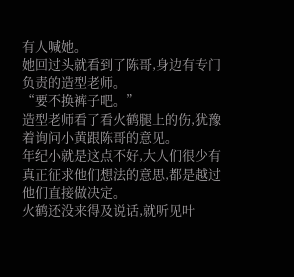有人喊她。
她回过头就看到了陈哥,身边有专门负责的造型老师。
“要不换裤子吧。”
造型老师看了看火鹤腿上的伤,犹豫着询问小黄跟陈哥的意见。
年纪小就是这点不好,大人们很少有真正征求他们想法的意思,都是越过他们直接做决定。
火鹤还没来得及说话,就听见叶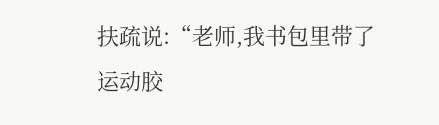扶疏说:“老师,我书包里带了运动胶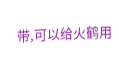带,可以给火鹤用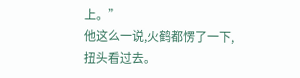上。”
他这么一说,火鹤都愣了一下,扭头看过去。